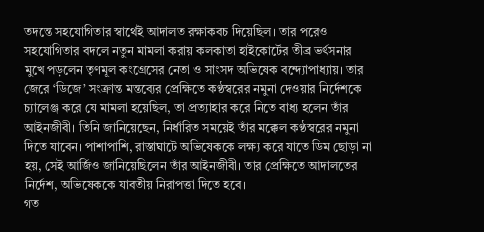তদন্তে সহযোগিতার স্বার্থেই আদালত রক্ষাকবচ দিয়েছিল। তার পরেও সহযোগিতার বদলে নতুন মামলা করায় কলকাতা হাইকোর্টের তীব্র ভর্ৎসনার মুখে পড়লেন তৃণমূল কংগ্রেসের নেতা ও সাংসদ অভিষেক বন্দ্যোপাধ্যায়। তার জেরে ‘ডিজে’ সংক্রান্ত মন্তব্যের প্রেক্ষিতে কণ্ঠস্বরের নমুনা দেওয়ার নির্দেশকে চ্যালেঞ্জ করে যে মামলা হয়েছিল, তা প্রত্যাহার করে নিতে বাধ্য হলেন তাঁর আইনজীবী। তিনি জানিয়েছেন, নির্ধারিত সময়েই তাঁর মক্কেল কণ্ঠস্বরের নমুনা দিতে যাবেন। পাশাপাশি, রাস্তাঘাটে অভিষেককে লক্ষ্য করে যাতে ডিম ছোড়া না হয়, সেই আর্জিও জানিয়েছিলেন তাঁর আইনজীবী। তার প্রেক্ষিতে আদালতের নির্দেশ, অভিষেককে যাবতীয় নিরাপত্তা দিতে হবে।
গত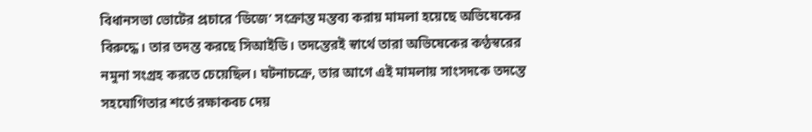বিধানসভা ভোটের প্রচারে ‘ডিজে’ সংক্রান্ত মন্তব্য করায় মামলা হয়েছে অভিষেকের বিরুদ্ধে। তার তদন্ত করছে সিআইডি। তদন্তেরই স্বার্থে তারা অভিষেকের কণ্ঠস্বরের নমুনা সংগ্রহ করতে চেয়েছিল। ঘটনাচক্রে, তার আগে এই মামলায় সাংসদকে তদন্তে সহযোগিতার শর্তে রক্ষাকবচ দেয়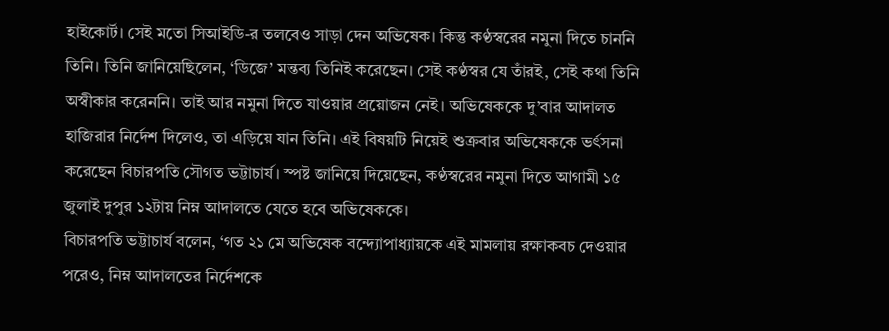হাইকোর্ট। সেই মতো সিআইডি-র তলবেও সাড়া দেন অভিষেক। কিন্তু কণ্ঠস্বরের নমুনা দিতে চাননি তিনি। তিনি জানিয়েছিলেন, ‘ডিজে’ মন্তব্য তিনিই করেছেন। সেই কণ্ঠস্বর যে তাঁরই, সেই কথা তিনি অস্বীকার করেননি। তাই আর নমুনা দিতে যাওয়ার প্রয়োজন নেই। অভিষেককে দু’বার আদালত হাজিরার নির্দেশ দিলেও, তা এড়িয়ে যান তিনি। এই বিষয়টি নিয়েই শুক্রবার অভিষেককে ভর্ৎসনা করেছেন বিচারপতি সৌগত ভট্টাচার্য। স্পষ্ট জানিয়ে দিয়েছেন, কণ্ঠস্বরের নমুনা দিতে আগামী ১৫ জুলাই দুপুর ১২টায় নিম্ন আদালতে যেতে হবে অভিষেককে।
বিচারপতি ভট্টাচার্য বলেন, ‘গত ২১ মে অভিষেক বন্দ্যোপাধ্যায়কে এই মামলায় রক্ষাকবচ দেওয়ার পরেও, নিম্ন আদালতের নির্দেশকে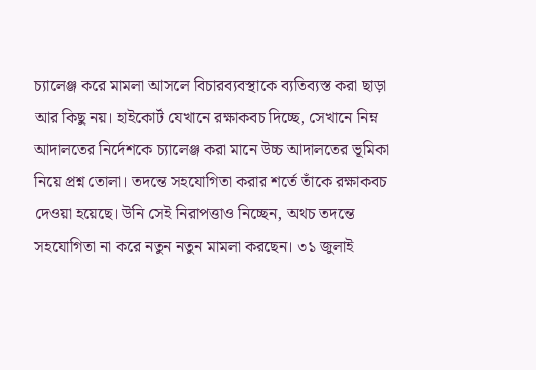চ্যালেঞ্জ করে মামলা আসলে বিচারব্যবস্থাকে ব্যতিব্যস্ত করা ছাড়া আর কিছু নয়। হাইকোর্ট যেখানে রক্ষাকবচ দিচ্ছে, সেখানে নিম্ন আদালতের নির্দেশকে চ্যালেঞ্জ করা মানে উচ্চ আদালতের ভূমিকা নিয়ে প্রশ্ন তোলা। তদন্তে সহযোগিতা করার শর্তে তাঁকে রক্ষাকবচ দেওয়া হয়েছে। উনি সেই নিরাপত্তাও নিচ্ছেন, অথচ তদন্তে সহযোগিতা না করে নতুন নতুন মামলা করছেন। ৩১ জুলাই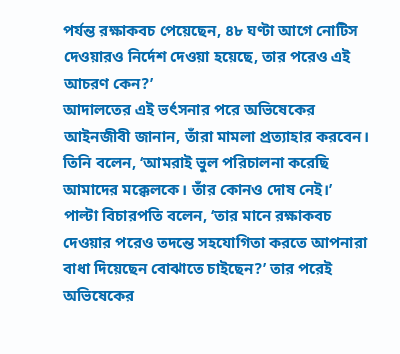পর্যন্ত রক্ষাকবচ পেয়েছেন, ৪৮ ঘণ্টা আগে নোটিস দেওয়ারও নির্দেশ দেওয়া হয়েছে, তার পরেও এই আচরণ কেন?’
আদালতের এই ভর্ৎসনার পরে অভিষেকের আইনজীবী জানান, তাঁরা মামলা প্রত্যাহার করবেন। তিনি বলেন, ‘আমরাই ভুল পরিচালনা করেছি আমাদের মক্কেলকে। তাঁর কোনও দোষ নেই।’ পাল্টা বিচারপতি বলেন, ‘তার মানে রক্ষাকবচ দেওয়ার পরেও তদন্তে সহযোগিতা করতে আপনারা বাধা দিয়েছেন বোঝাতে চাইছেন?’ তার পরেই অভিষেকের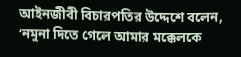আইনজীবী বিচারপতির উদ্দেশে বলেন, ‘নমুনা দিতে গেলে আমার মক্কেলকে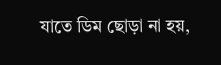যাতে ডিম ছোড়া না হয়,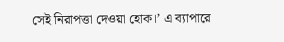সেই নিরাপত্তা দেওয়া হোক।’ এ ব্যাপারে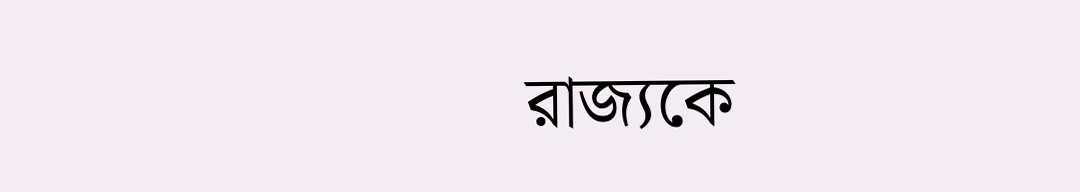রাজ্যকে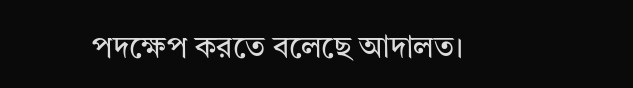পদক্ষেপ করতে বলেছে আদালত।